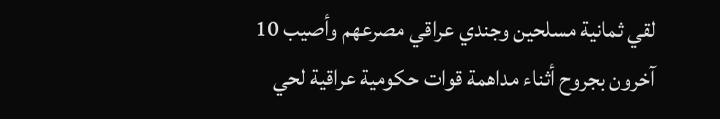لقي ثمانية مسلحين وجندي عراقي مصرعهم وأصيب 10 آخرون بجروح أثناء مداهمة قوات حكومية عراقية لحي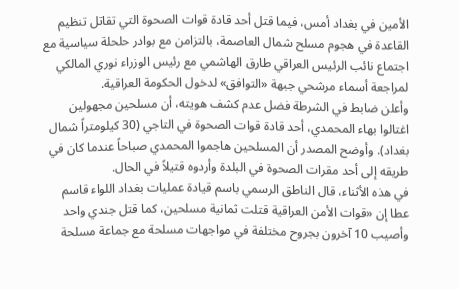الأمين في بغداد أمس، فيما قتل أحد قادة قوات الصحوة التي تقاتل تنظيم القاعدة في هجوم مسلح شمال العاصمة، بالتزامن مع بوادر حلحلة سياسية مع اجتماع نائب الرئيس العراقي طارق الهاشمي مع رئيس الوزراء نوري المالكي لمراجعة أسماء مرشحي جبهة «التوافق» لدخول الحكومة العراقية.
وأعلن ضابط في الشرطة فضل عدم كشف هويته، أن مسلحين مجهولين اغتالوا بهاء المحمدي، أحد قادة قوات الصحوة في التاجي (30 كيلومتراً شمال بغداد). وأوضح المصدر أن المسلحين هاجموا المحمدي صباحاً عندما كان في طريقه إلى أحد مقرات الصحوة في البلدة وأردوه قتيلاً في الحال.
في هذه الأثناء، قال الناطق الرسمي باسم قيادة عمليات بغداد اللواء قاسم عطا إن «قوات الأمن العراقية قتلت ثمانية مسلحين، كما قتل جندي واحد وأصيب 10 آخرون بجروح مختلفة في مواجهات مسلحة مع جماعة مسلحة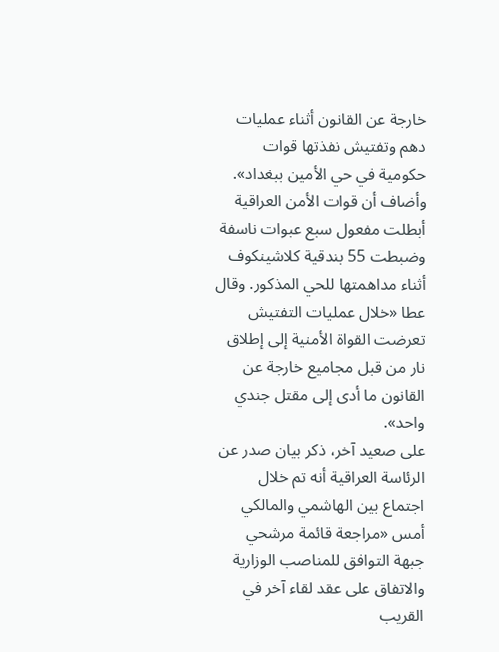خارجة عن القانون أثناء عمليات دهم وتفتيش نفذتها قوات حكومية في حي الأمين ببغداد».
وأضاف أن قوات الأمن العراقية أبطلت مفعول سبع عبوات ناسفة وضبطت 55 بندقية كلاشينكوف أثناء مداهمتها للحي المذكور. وقال عطا «خلال عمليات التفتيش تعرضت القواة الأمنية إلى إطلاق نار من قبل مجاميع خارجة عن القانون ما أدى إلى مقتل جندي واحد».
على صعيد آخر، ذكر بيان صدر عن الرئاسة العراقية أنه تم خلال اجتماع بين الهاشمي والمالكي أمس «مراجعة قائمة مرشحي جبهة التوافق للمناصب الوزارية والاتفاق على عقد لقاء آخر في القريب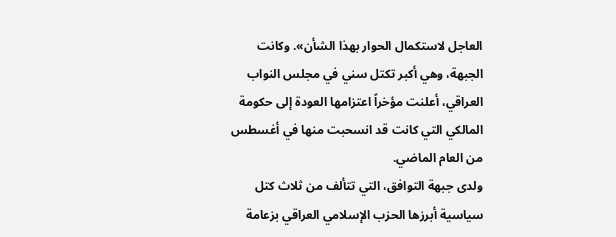العاجل لاستكمال الحوار بهذا الشأن». وكانت الجبهة، وهي أكبر تكتل سني في مجلس النواب العراقي، أعلنت مؤخراً اعتزامها العودة إلى حكومة المالكي التي كانت قد انسحبت منها في أغسطس من العام الماضي.
ولدى جبهة التوافق، التي تتألف من ثلاث كتل سياسية أبرزها الحزب الإسلامي العراقي بزعامة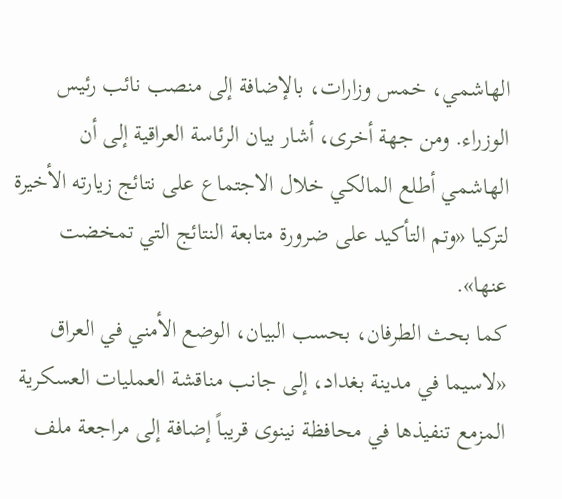الهاشمي، خمس وزارات، بالإضافة إلى منصب نائب رئيس الوزراء. ومن جهة أخرى، أشار بيان الرئاسة العراقية إلى أن الهاشمي أطلع المالكي خلال الاجتماع على نتائج زيارته الأخيرة لتركيا «وتم التأكيد على ضرورة متابعة النتائج التي تمخضت عنها».
كما بحث الطرفان، بحسب البيان، الوضع الأمني في العراق «لاسيما في مدينة بغداد، إلى جانب مناقشة العمليات العسكرية المزمع تنفيذها في محافظة نينوى قريباً إضافة إلى مراجعة ملف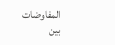المفاوضات بين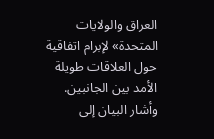العراق والولايات المتحدة» لإبرام اتفاقية حول العلاقات طويلة الأمد بين الجانبين. وأشار البيان إلى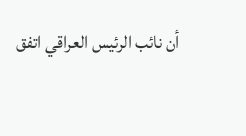أن نائب الرئيس العراقي اتفق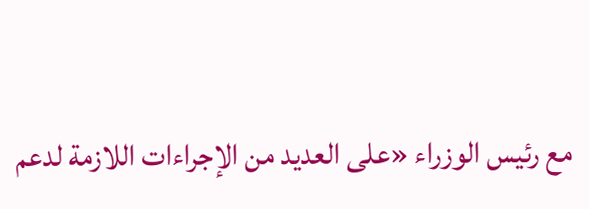مع رئيس الوزراء «على العديد من الإجراءات اللازمة لدعم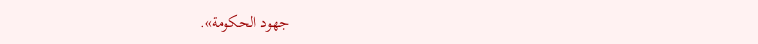جهود الحكومة».